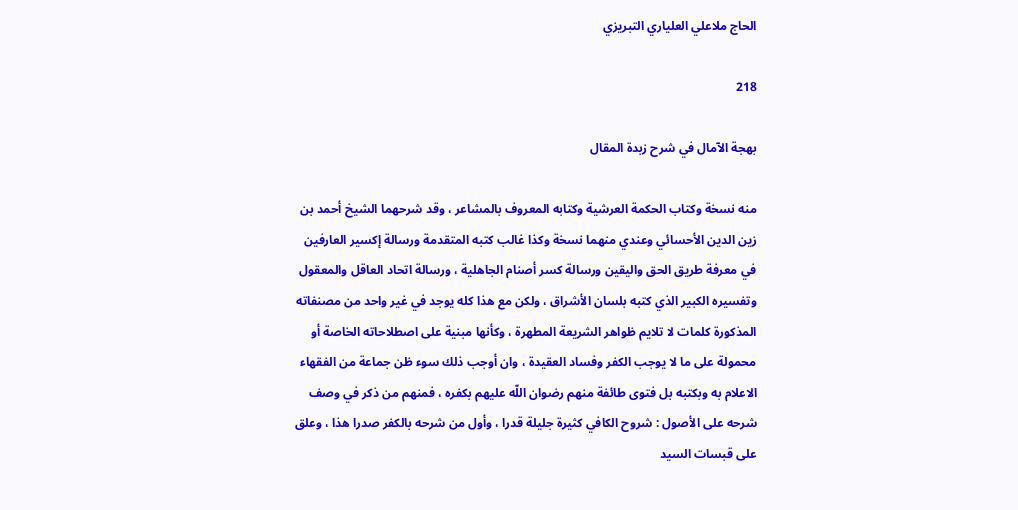الحاج ملاعلي العلياري التبريزي

218

بهجة الآمال في شرح زبدة المقال

منه نسخة وكتاب الحكمة العرشية وكتابه المعروف بالمشاعر ، وقد شرحهما الشيخ أحمد بن زين الدين الأحسائي وعندي منهما نسخة وكذا غالب كتبه المتقدمة ورسالة إكسير العارفين في معرفة طريق الحق واليقين ورسالة كسر أصنام الجاهلية ، ورسالة اتحاد العاقل والمعقول وتفسيره الكبير الذي كتبه بلسان الأشراق ، ولكن مع هذا كله يوجد في غير واحد من مصنفاته المذكورة كلمات لا تلايم ظواهر الشريعة المطهرة ، وكأنها مبنية على اصطلاحاته الخاصة أو محمولة على ما لا يوجب الكفر وفساد العقيدة ، وان أوجب ذلك سوء ظن جماعة من الفقهاء الاعلام به وبكتبه بل فتوى طائفة منهم رضوان اللّه عليهم بكفره ، فمنهم من ذكر في وصف شرحه على الأصول : شروح الكافي كثيرة جليلة قدرا ، وأول من شرحه بالكفر صدرا هذا ، وعلق على قبسات السيد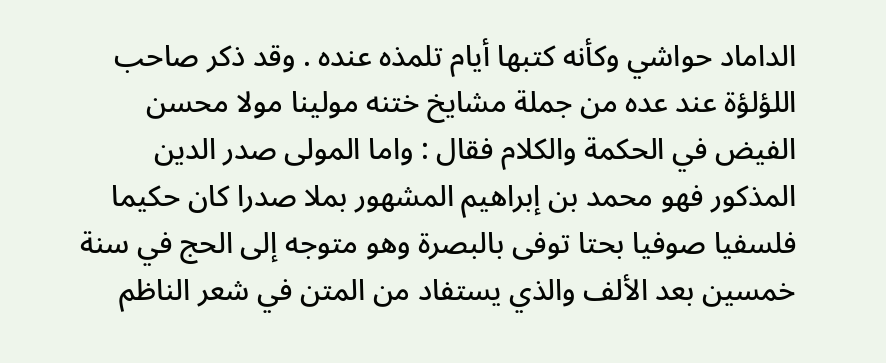الداماد حواشي وكأنه كتبها أيام تلمذه عنده . وقد ذكر صاحب اللؤلؤة عند عده من جملة مشايخ ختنه مولينا مولا محسن الفيض في الحكمة والكلام فقال : واما المولى صدر الدين المذكور فهو محمد بن إبراهيم المشهور بملا صدرا كان حكيما فلسفيا صوفيا بحتا توفى بالبصرة وهو متوجه إلى الحج في سنة خمسين بعد الألف والذي يستفاد من المتن في شعر الناظم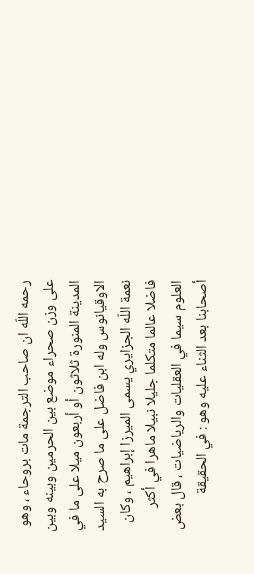رحمه اللّه ان صاحب الترجمة مات بروحاء ، وهو على وزن صحراء موضع بين الحرمين وبينه وبين المدينة المنورة ثلاثون أو أربعون ميلا على ما في الاوقيانوس وله ابن فاضل على ما صرح به السيد نعمة اللّه الجزايري يسمى الميرزا إبراهيم ، وكان فاضلا عالما متكلما جليلا نبيلا ماهرا في أكثر العلوم سيما في العقليات والرياضيات ، قال بعض أصحابنا بعد الثناء عليه وهو : في الحقيقة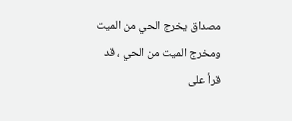مصداق يخرج الحي من الميت ومخرج الميت من الحي ، قد قرأ على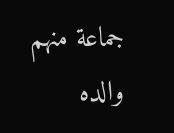جماعة منهم والده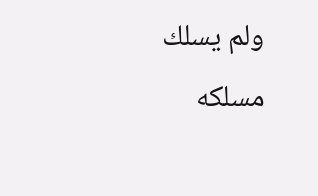ولم يسلك مسلكه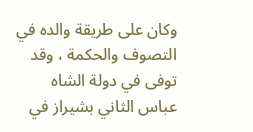وكان على طريقة والده في التصوف والحكمة ، وقد توفى في دولة الشاه عباس الثاني بشيراز في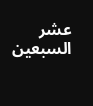عشر السبعين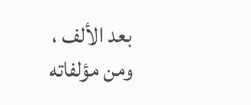بعد الألف ، ومن مؤلفاته